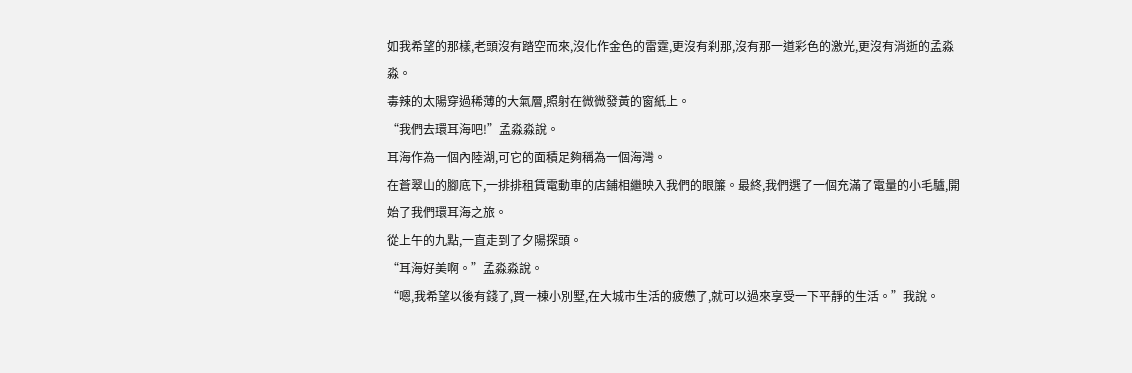如我希望的那樣,老頭沒有踏空而來,沒化作金色的雷霆,更沒有刹那,沒有那一道彩色的激光,更沒有消逝的孟淼淼。
毒辣的太陽穿過稀薄的大氣層,照射在微微發黃的窗紙上。
“我們去環耳海吧!”孟淼淼說。
耳海作為一個內陸湖,可它的面積足夠稱為一個海灣。
在蒼翠山的腳底下,一排排租賃電動車的店鋪相繼映入我們的眼簾。最終,我們選了一個充滿了電量的小毛驢,開始了我們環耳海之旅。
從上午的九點,一直走到了夕陽探頭。
“耳海好美啊。”孟淼淼說。
“嗯,我希望以後有錢了,買一棟小別墅,在大城市生活的疲憊了,就可以過來享受一下平靜的生活。”我說。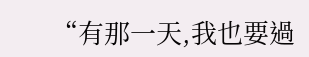“有那一天,我也要過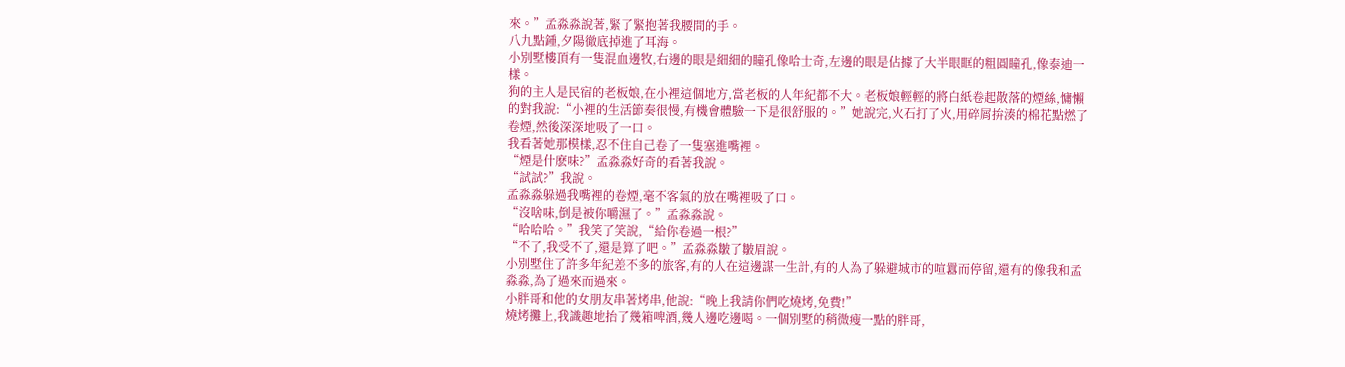來。”孟淼淼說著,緊了緊抱著我腰間的手。
八九點鍾,夕陽徹底掉進了耳海。
小別墅樓頂有一隻混血邊牧,右邊的眼是細細的瞳孔像哈士奇,左邊的眼是佔據了大半眼眶的粗圓瞳孔,像泰迪一樣。
狗的主人是民宿的老板娘,在小裡這個地方,當老板的人年紀都不大。老板娘輕輕的將白紙卷起散落的煙絲,慵懶的對我說:“小裡的生活節奏很慢,有機會體驗一下是很舒服的。”她說完,火石打了火,用碎屑拚湊的棉花點燃了卷煙,然後深深地吸了一口。
我看著她那模樣,忍不住自己卷了一隻塞進嘴裡。
“煙是什麽味?”孟淼淼好奇的看著我說。
“試試?”我說。
孟淼淼躲過我嘴裡的卷煙,毫不客氣的放在嘴裡吸了口。
“沒啥味,倒是被你嚼濕了。”孟淼淼說。
“哈哈哈。”我笑了笑說,“給你卷過一根?”
“不了,我受不了,還是算了吧。”孟淼淼皺了皺眉說。
小別墅住了許多年紀差不多的旅客,有的人在這邊謀一生計,有的人為了躲避城市的喧囂而停留,還有的像我和孟淼淼,為了過來而過來。
小胖哥和他的女朋友串著烤串,他說:“晚上我請你們吃燒烤,免費!”
燒烤攤上,我識趣地抬了幾箱啤酒,幾人邊吃邊喝。一個別墅的稍微瘦一點的胖哥,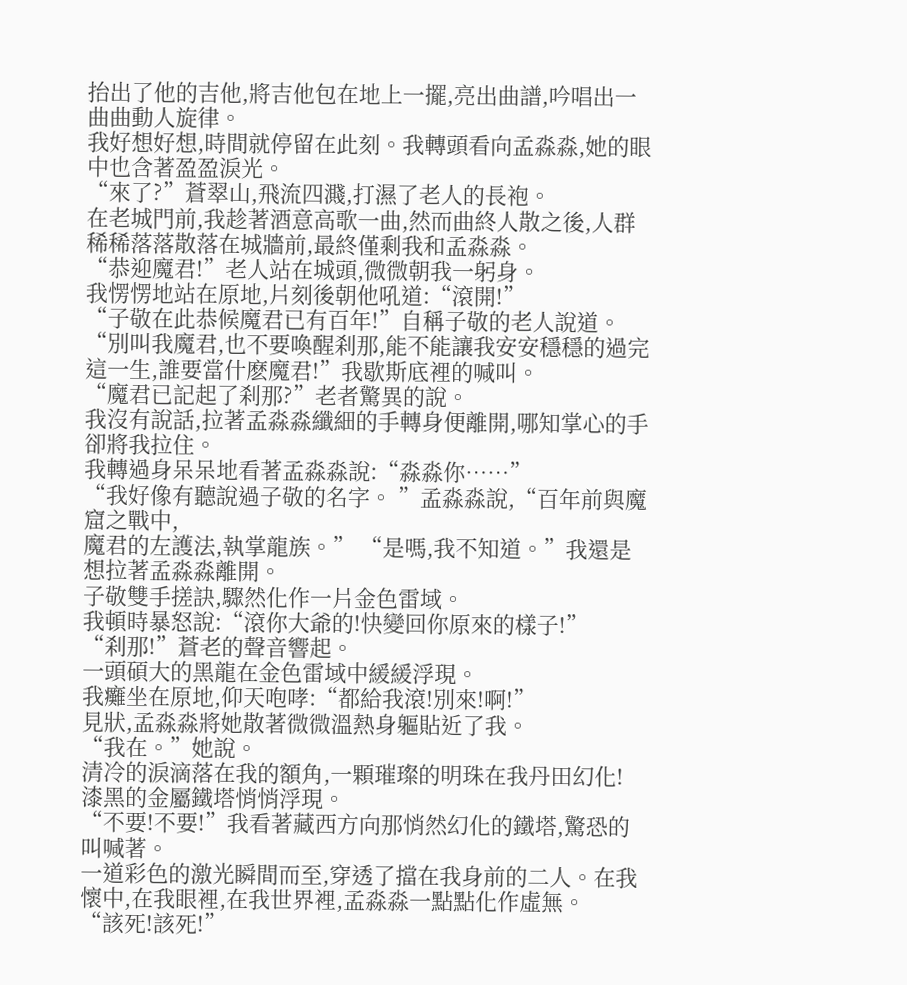抬出了他的吉他,將吉他包在地上一擺,亮出曲譜,吟唱出一曲曲動人旋律。
我好想好想,時間就停留在此刻。我轉頭看向孟淼淼,她的眼中也含著盈盈淚光。
“來了?”蒼翠山,飛流四濺,打濕了老人的長袍。
在老城門前,我趁著酒意高歌一曲,然而曲終人散之後,人群稀稀落落散落在城牆前,最終僅剩我和孟淼淼。
“恭迎魔君!”老人站在城頭,微微朝我一躬身。
我愣愣地站在原地,片刻後朝他吼道:“滾開!”
“子敬在此恭候魔君已有百年!”自稱子敬的老人說道。
“別叫我魔君,也不要喚醒刹那,能不能讓我安安穩穩的過完這一生,誰要當什麽魔君!”我歇斯底裡的喊叫。
“魔君已記起了刹那?”老者驚異的說。
我沒有說話,拉著孟淼淼纖細的手轉身便離開,哪知掌心的手卻將我拉住。
我轉過身呆呆地看著孟淼淼說:“淼淼你……”
“我好像有聽說過子敬的名字。 ”孟淼淼說,“百年前與魔窟之戰中,
魔君的左護法,執掌龍族。” “是嗎,我不知道。”我還是想拉著孟淼淼離開。
子敬雙手搓訣,驟然化作一片金色雷域。
我頓時暴怒說:“滾你大爺的!快變回你原來的樣子!”
“刹那!”蒼老的聲音響起。
一頭碩大的黑龍在金色雷域中緩緩浮現。
我癱坐在原地,仰天咆哮:“都給我滾!別來!啊!”
見狀,孟淼淼將她散著微微溫熱身軀貼近了我。
“我在。”她說。
清冷的淚滴落在我的額角,一顆璀璨的明珠在我丹田幻化!
漆黑的金屬鐵塔悄悄浮現。
“不要!不要!”我看著藏西方向那悄然幻化的鐵塔,驚恐的叫喊著。
一道彩色的激光瞬間而至,穿透了擋在我身前的二人。在我懷中,在我眼裡,在我世界裡,孟淼淼一點點化作虛無。
“該死!該死!”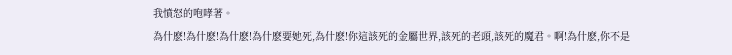我憤怒的咆哮著。
為什麽!為什麽!為什麽!為什麽要她死,為什麽!你這該死的金屬世界,該死的老頭,該死的魔君。啊!為什麽,你不是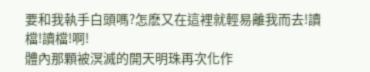要和我執手白頭嗎?怎麽又在這裡就輕易離我而去!讀檔!讀檔!啊!
體內那顆被溟滅的開天明珠再次化作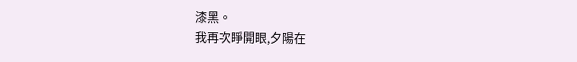漆黑。
我再次睜開眼,夕陽在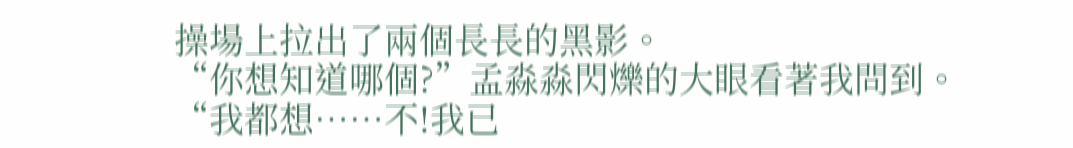操場上拉出了兩個長長的黑影。
“你想知道哪個?”孟淼淼閃爍的大眼看著我問到。
“我都想……不!我已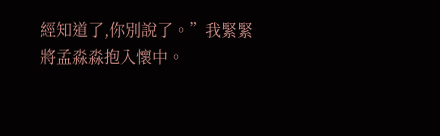經知道了,你別說了。”我緊緊將孟淼淼抱入懷中。